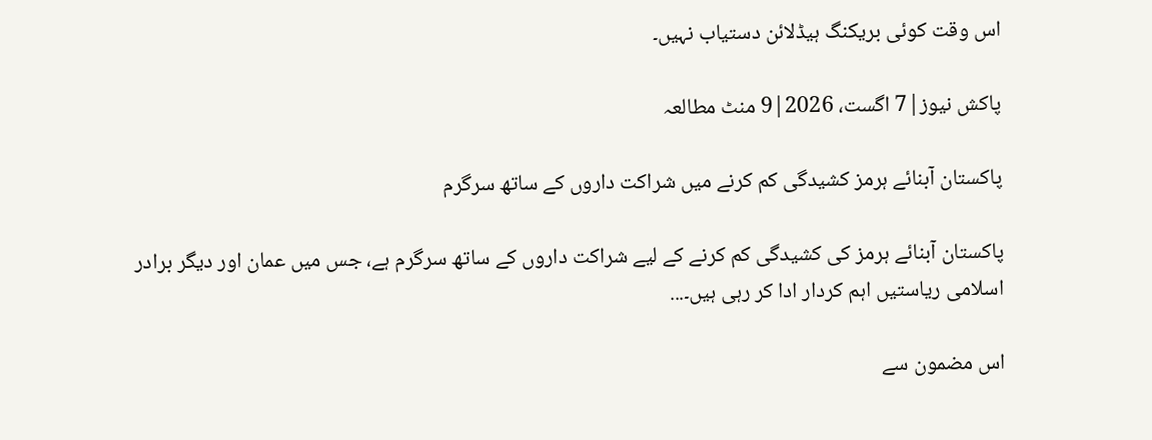اس وقت کوئی بریکنگ ہیڈلائن دستیاب نہیں۔

پاکش نیوز|7 اگست، 2026|9 منٹ مطالعہ

پاکستان آبنائے ہرمز کشیدگی کم کرنے میں شراکت داروں کے ساتھ سرگرم

پاکستان آبنائے ہرمز کی کشیدگی کم کرنے کے لیے شراکت داروں کے ساتھ سرگرم ہے، جس میں عمان اور دیگر برادر اسلامی ریاستیں اہم کردار ادا کر رہی ہیں۔...

اس مضمون سے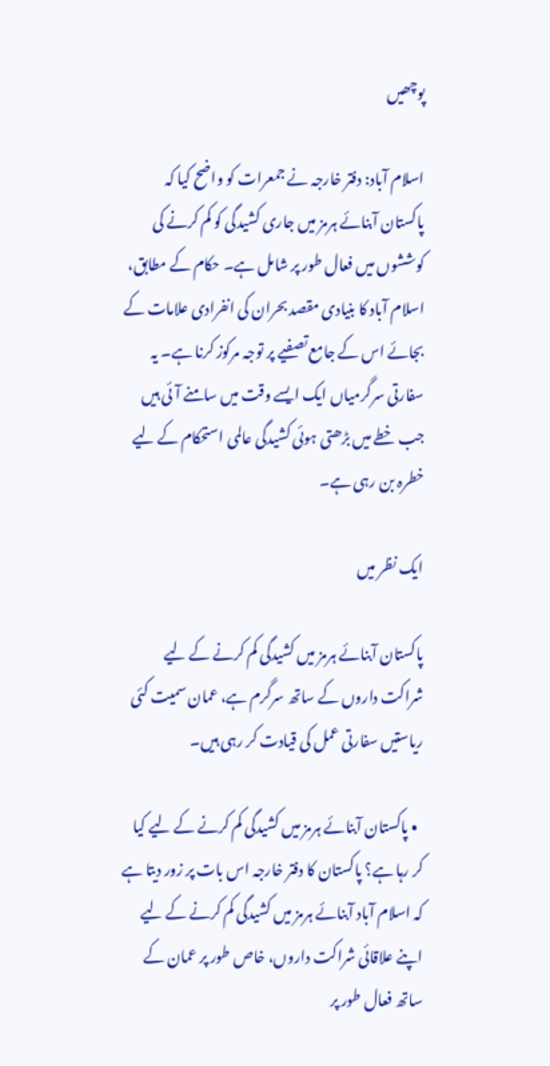پوچھیں

اسلام آباد: دفتر خارجہ نے جمعرات کو واضح کیا کہ پاکستان آبنائے ہرمز میں جاری کشیدگی کو کم کرنے کی کوششوں میں فعال طور پر شامل ہے۔ حکام کے مطابق، اسلام آباد کا بنیادی مقصد بحران کی انفرادی علامات کے بجائے اس کے جامع تصفیے پر توجہ مرکوز کرنا ہے۔ یہ سفارتی سرگرمیاں ایک ایسے وقت میں سامنے آئی ہیں جب خطے میں بڑھتی ہوئی کشیدگی عالمی استحکام کے لیے خطرہ بن رہی ہے۔

ایک نظر میں

پاکستان آبنائے ہرمز میں کشیدگی کم کرنے کے لیے شراکت داروں کے ساتھ سرگرم ہے، عمان سمیت کئی ریاستیں سفارتی عمل کی قیادت کر رہی ہیں۔

  • پاکستان آبنائے ہرمز میں کشیدگی کم کرنے کے لیے کیا کر رہا ہے؟ پاکستان کا دفتر خارجہ اس بات پر زور دیتا ہے کہ اسلام آباد آبنائے ہرمز میں کشیدگی کم کرنے کے لیے اپنے علاقائی شراکت داروں، خاص طور پر عمان کے ساتھ فعال طور پر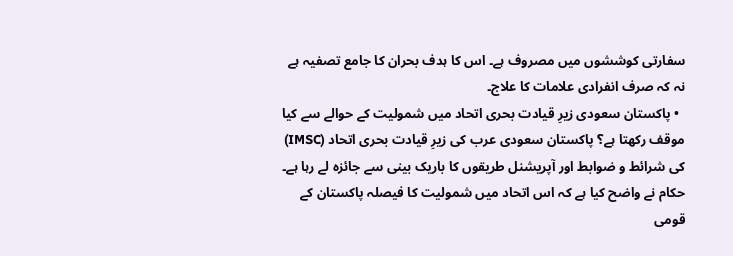سفارتی کوششوں میں مصروف ہے۔ اس کا ہدف بحران کا جامع تصفیہ ہے نہ کہ صرف انفرادی علامات کا علاج۔
  • پاکستان سعودی زیرِ قیادت بحری اتحاد میں شمولیت کے حوالے سے کیا موقف رکھتا ہے؟ پاکستان سعودی عرب کی زیرِ قیادت بحری اتحاد (IMSC) کی شرائط و ضوابط اور آپریشنل طریقوں کا باریک بینی سے جائزہ لے رہا ہے۔ حکام نے واضح کیا ہے کہ اس اتحاد میں شمولیت کا فیصلہ پاکستان کے قومی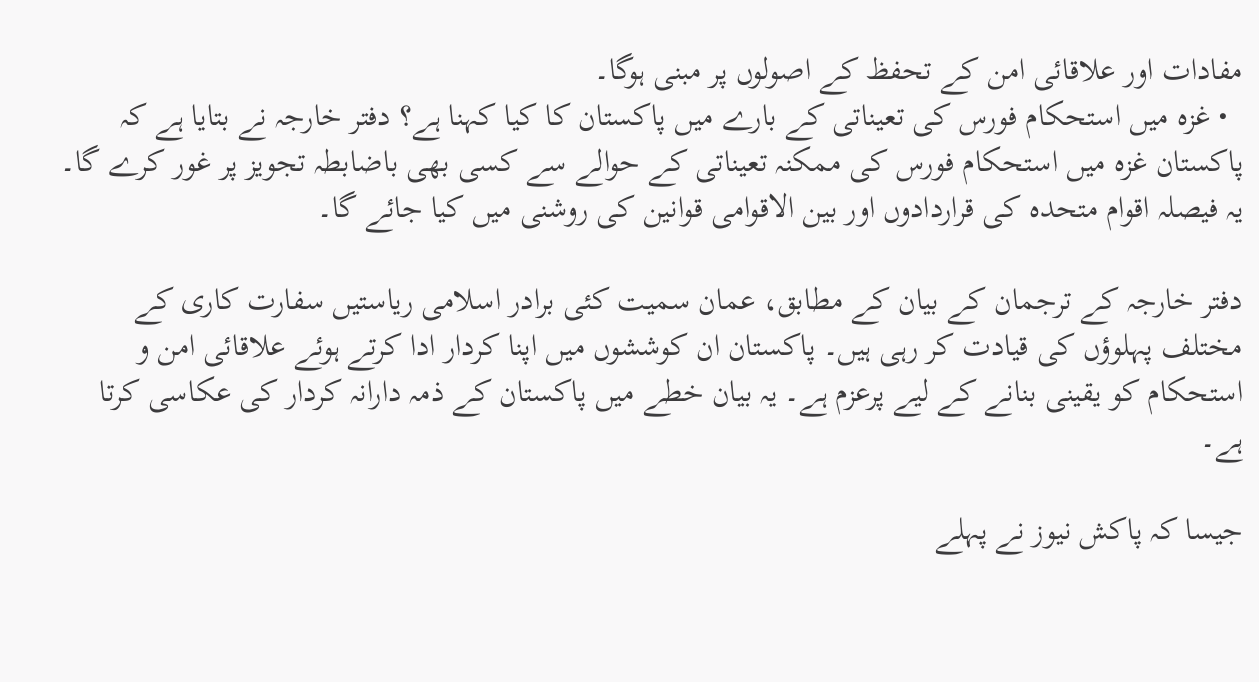مفادات اور علاقائی امن کے تحفظ کے اصولوں پر مبنی ہوگا۔
  • غزہ میں استحکام فورس کی تعیناتی کے بارے میں پاکستان کا کیا کہنا ہے؟ دفتر خارجہ نے بتایا ہے کہ پاکستان غزہ میں استحکام فورس کی ممکنہ تعیناتی کے حوالے سے کسی بھی باضابطہ تجویز پر غور کرے گا۔ یہ فیصلہ اقوام متحدہ کی قراردادوں اور بین الاقوامی قوانین کی روشنی میں کیا جائے گا۔

دفتر خارجہ کے ترجمان کے بیان کے مطابق، عمان سمیت کئی برادر اسلامی ریاستیں سفارت کاری کے مختلف پہلوؤں کی قیادت کر رہی ہیں۔ پاکستان ان کوششوں میں اپنا کردار ادا کرتے ہوئے علاقائی امن و استحکام کو یقینی بنانے کے لیے پرعزم ہے۔ یہ بیان خطے میں پاکستان کے ذمہ دارانہ کردار کی عکاسی کرتا ہے۔

جیسا کہ پاکش نیوز نے پہلے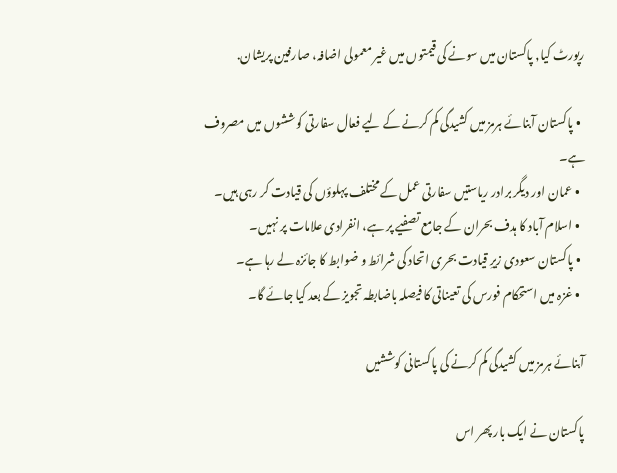رپورٹ کیا, پاکستان میں سونے کی قیمتوں میں غیر معمولی اضافہ، صارفین پریشان.

  • پاکستان آبنائے ہرمز میں کشیدگی کم کرنے کے لیے فعال سفارتی کوششوں میں مصروف ہے۔
  • عمان اور دیگر برادر ریاستیں سفارتی عمل کے مختلف پہلوؤں کی قیادت کر رہی ہیں۔
  • اسلام آباد کا ہدف بحران کے جامع تصفیے پر ہے، انفرادی علامات پر نہیں۔
  • پاکستان سعودی زیرِ قیادت بحری اتحاد کی شرائط و ضوابط کا جائزہ لے رہا ہے۔
  • غزہ میں استحکام فورس کی تعیناتی کا فیصلہ باضابطہ تجویز کے بعد کیا جائے گا۔

آبنائے ہرمز میں کشیدگی کم کرنے کی پاکستانی کوششیں

پاکستان نے ایک بار پھر اس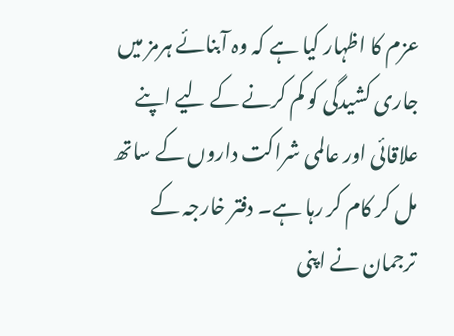عزم کا اظہار کیا ہے کہ وہ آبنائے ہرمز میں جاری کشیدگی کو کم کرنے کے لیے اپنے علاقائی اور عالمی شراکت داروں کے ساتھ مل کر کام کر رہا ہے۔ دفتر خارجہ کے ترجمان نے اپنی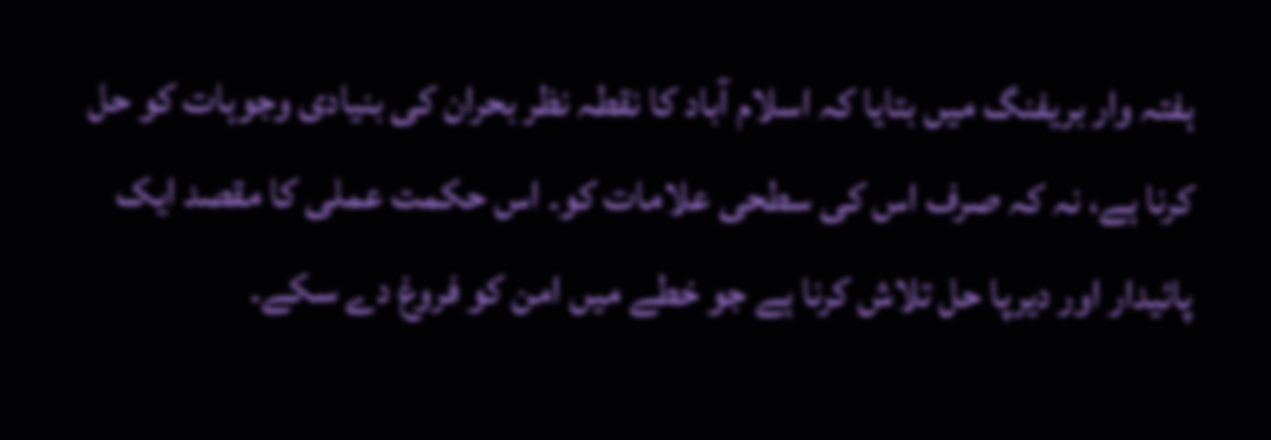ہفتہ وار بریفنگ میں بتایا کہ اسلام آباد کا نقطہ نظر بحران کی بنیادی وجوہات کو حل کرنا ہے، نہ کہ صرف اس کی سطحی علامات کو۔ اس حکمت عملی کا مقصد ایک پائیدار اور دیرپا حل تلاش کرنا ہے جو خطے میں امن کو فروغ دے سکے۔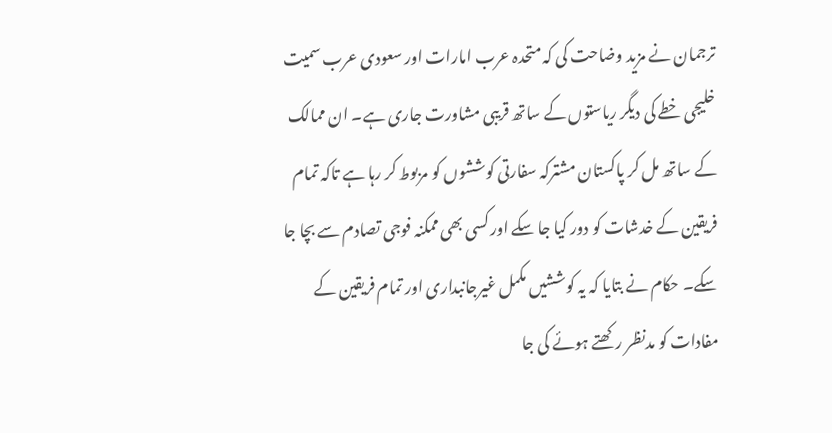ترجمان نے مزید وضاحت کی کہ متحدہ عرب امارات اور سعودی عرب سمیت خلیجی خطے کی دیگر ریاستوں کے ساتھ قریبی مشاورت جاری ہے۔ ان ممالک کے ساتھ مل کر پاکستان مشترکہ سفارتی کوششوں کو مربوط کر رہا ہے تاکہ تمام فریقین کے خدشات کو دور کیا جا سکے اور کسی بھی ممکنہ فوجی تصادم سے بچا جا سکے۔ حکام نے بتایا کہ یہ کوششیں مکمل غیرجانبداری اور تمام فریقین کے مفادات کو مدنظر رکھتے ہوئے کی جا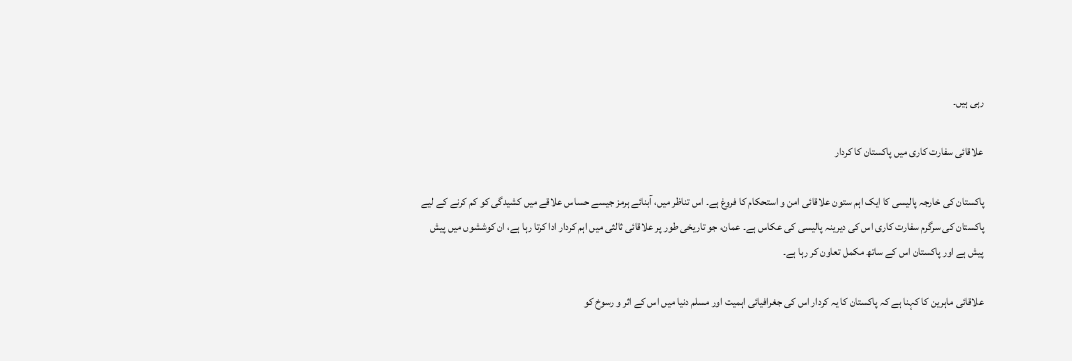رہی ہیں۔

علاقائی سفارت کاری میں پاکستان کا کردار

پاکستان کی خارجہ پالیسی کا ایک اہم ستون علاقائی امن و استحکام کا فروغ ہے۔ اس تناظر میں، آبنائے ہرمز جیسے حساس علاقے میں کشیدگی کو کم کرنے کے لیے پاکستان کی سرگرم سفارت کاری اس کی دیرینہ پالیسی کی عکاس ہے۔ عمان، جو تاریخی طور پر علاقائی ثالثی میں اہم کردار ادا کرتا رہا ہے، ان کوششوں میں پیش پیش ہے اور پاکستان اس کے ساتھ مکمل تعاون کر رہا ہے۔

علاقائی ماہرین کا کہنا ہے کہ پاکستان کا یہ کردار اس کی جغرافیائی اہمیت اور مسلم دنیا میں اس کے اثر و رسوخ کو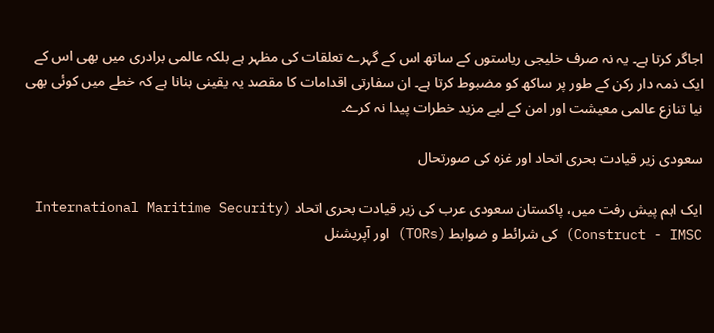اجاگر کرتا ہے۔ یہ نہ صرف خلیجی ریاستوں کے ساتھ اس کے گہرے تعلقات کی مظہر ہے بلکہ عالمی برادری میں بھی اس کے ایک ذمہ دار رکن کے طور پر ساکھ کو مضبوط کرتا ہے۔ ان سفارتی اقدامات کا مقصد یہ یقینی بنانا ہے کہ خطے میں کوئی بھی نیا تنازع عالمی معیشت اور امن کے لیے مزید خطرات پیدا نہ کرے۔

سعودی زیر قیادت بحری اتحاد اور غزہ کی صورتحال

ایک اہم پیش رفت میں، پاکستان سعودی عرب کی زیر قیادت بحری اتحاد (International Maritime Security Construct - IMSC) کی شرائط و ضوابط (TORs) اور آپریشنل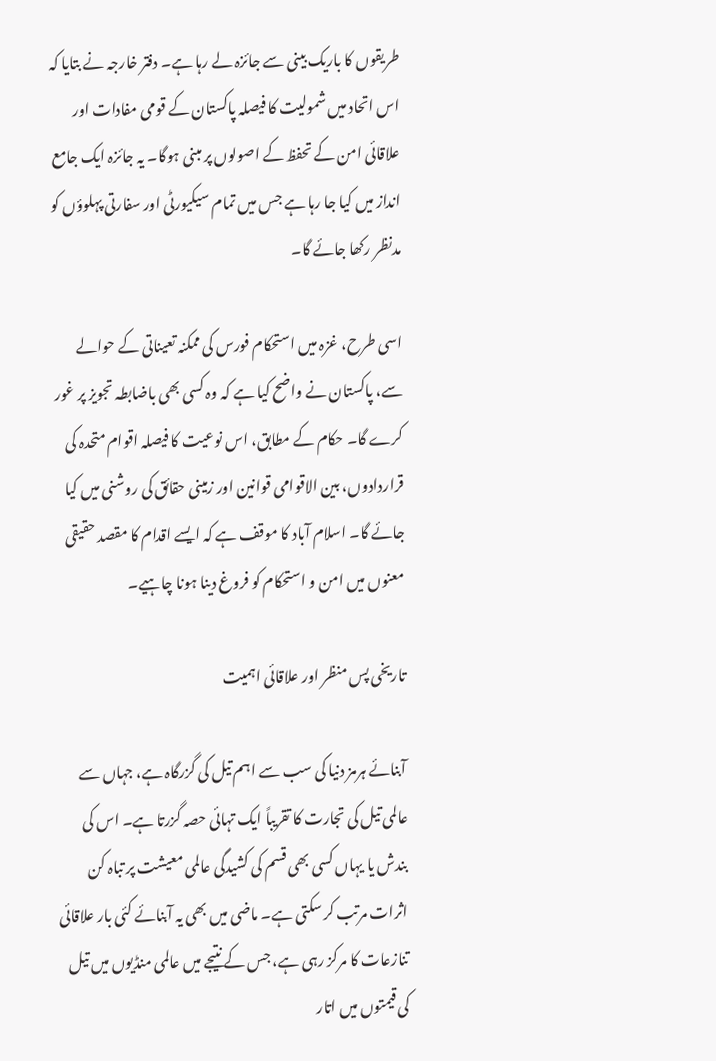طریقوں کا باریک بینی سے جائزہ لے رہا ہے۔ دفتر خارجہ نے بتایا کہ اس اتحاد میں شمولیت کا فیصلہ پاکستان کے قومی مفادات اور علاقائی امن کے تحفظ کے اصولوں پر مبنی ہوگا۔ یہ جائزہ ایک جامع انداز میں کیا جا رہا ہے جس میں تمام سیکیورٹی اور سفارتی پہلوؤں کو مدنظر رکھا جائے گا۔

اسی طرح، غزہ میں استحکام فورس کی ممکنہ تعیناتی کے حوالے سے، پاکستان نے واضح کیا ہے کہ وہ کسی بھی باضابطہ تجویز پر غور کرے گا۔ حکام کے مطابق، اس نوعیت کا فیصلہ اقوام متحدہ کی قراردادوں، بین الاقوامی قوانین اور زمینی حقائق کی روشنی میں کیا جائے گا۔ اسلام آباد کا موقف ہے کہ ایسے اقدام کا مقصد حقیقی معنوں میں امن و استحکام کو فروغ دینا ہونا چاہیے۔

تاریخی پس منظر اور علاقائی اہمیت

آبنائے ہرمز دنیا کی سب سے اہم تیل کی گزرگاہ ہے، جہاں سے عالمی تیل کی تجارت کا تقریباً ایک تہائی حصہ گزرتا ہے۔ اس کی بندش یا یہاں کسی بھی قسم کی کشیدگی عالمی معیشت پر تباہ کن اثرات مرتب کر سکتی ہے۔ ماضی میں بھی یہ آبنائے کئی بار علاقائی تنازعات کا مرکز رہی ہے، جس کے نتیجے میں عالمی منڈیوں میں تیل کی قیمتوں میں اتار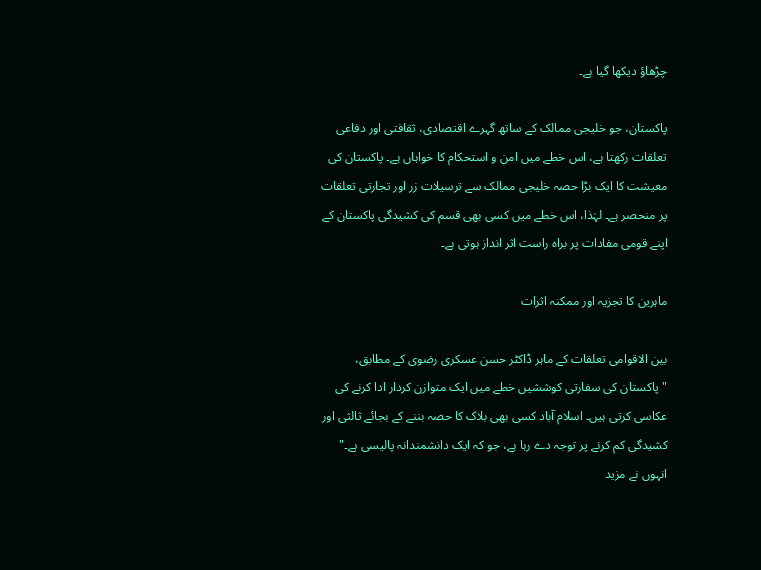چڑھاؤ دیکھا گیا ہے۔

پاکستان، جو خلیجی ممالک کے ساتھ گہرے اقتصادی، ثقافتی اور دفاعی تعلقات رکھتا ہے، اس خطے میں امن و استحکام کا خواہاں ہے۔ پاکستان کی معیشت کا ایک بڑا حصہ خلیجی ممالک سے ترسیلات زر اور تجارتی تعلقات پر منحصر ہے۔ لہٰذا، اس خطے میں کسی بھی قسم کی کشیدگی پاکستان کے اپنے قومی مفادات پر براہ راست اثر انداز ہوتی ہے۔

ماہرین کا تجزیہ اور ممکنہ اثرات

بین الاقوامی تعلقات کے ماہر ڈاکٹر حسن عسکری رضوی کے مطابق، "پاکستان کی سفارتی کوششیں خطے میں ایک متوازن کردار ادا کرنے کی عکاسی کرتی ہیں۔ اسلام آباد کسی بھی بلاک کا حصہ بننے کے بجائے ثالثی اور کشیدگی کم کرنے پر توجہ دے رہا ہے، جو کہ ایک دانشمندانہ پالیسی ہے۔" انہوں نے مزید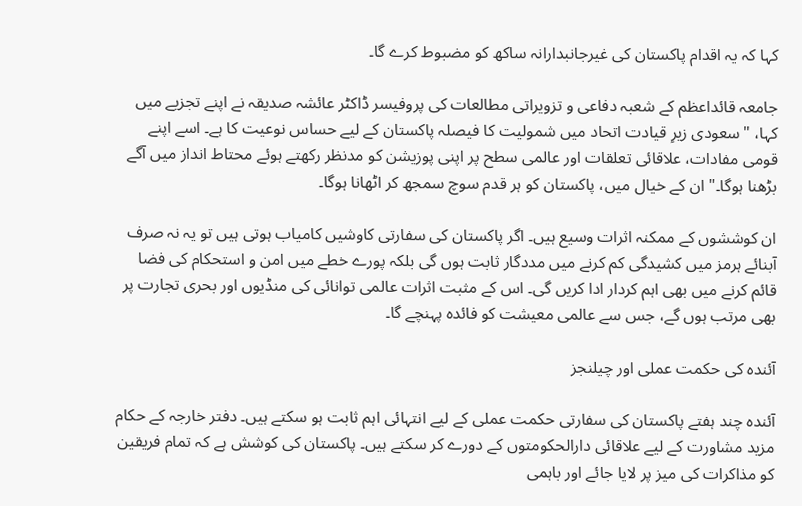کہا کہ یہ اقدام پاکستان کی غیرجانبدارانہ ساکھ کو مضبوط کرے گا۔

جامعہ قائداعظم کے شعبہ دفاعی و تزویراتی مطالعات کی پروفیسر ڈاکٹر عائشہ صدیقہ نے اپنے تجزیے میں کہا، "سعودی زیرِ قیادت اتحاد میں شمولیت کا فیصلہ پاکستان کے لیے حساس نوعیت کا ہے۔ اسے اپنے قومی مفادات، علاقائی تعلقات اور عالمی سطح پر اپنی پوزیشن کو مدنظر رکھتے ہوئے محتاط انداز میں آگے بڑھنا ہوگا۔" ان کے خیال میں، پاکستان کو ہر قدم سوچ سمجھ کر اٹھانا ہوگا۔

ان کوششوں کے ممکنہ اثرات وسیع ہیں۔ اگر پاکستان کی سفارتی کاوشیں کامیاب ہوتی ہیں تو یہ نہ صرف آبنائے ہرمز میں کشیدگی کم کرنے میں مددگار ثابت ہوں گی بلکہ پورے خطے میں امن و استحکام کی فضا قائم کرنے میں بھی اہم کردار ادا کریں گی۔ اس کے مثبت اثرات عالمی توانائی کی منڈیوں اور بحری تجارت پر بھی مرتب ہوں گے، جس سے عالمی معیشت کو فائدہ پہنچے گا۔

آئندہ کی حکمت عملی اور چیلنجز

آئندہ چند ہفتے پاکستان کی سفارتی حکمت عملی کے لیے انتہائی اہم ثابت ہو سکتے ہیں۔ دفتر خارجہ کے حکام مزید مشاورت کے لیے علاقائی دارالحکومتوں کے دورے کر سکتے ہیں۔ پاکستان کی کوشش ہے کہ تمام فریقین کو مذاکرات کی میز پر لایا جائے اور باہمی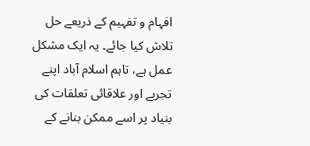افہام و تفہیم کے ذریعے حل تلاش کیا جائے۔ یہ ایک مشکل عمل ہے، تاہم اسلام آباد اپنے تجربے اور علاقائی تعلقات کی بنیاد پر اسے ممکن بنانے کے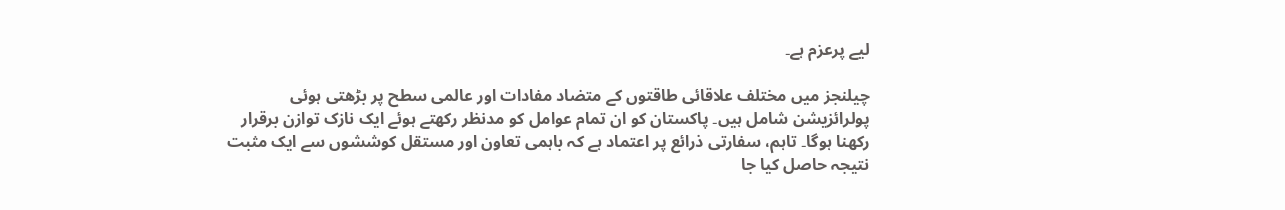لیے پرعزم ہے۔

چیلنجز میں مختلف علاقائی طاقتوں کے متضاد مفادات اور عالمی سطح پر بڑھتی ہوئی پولرائزیشن شامل ہیں۔ پاکستان کو ان تمام عوامل کو مدنظر رکھتے ہوئے ایک نازک توازن برقرار رکھنا ہوگا۔ تاہم، سفارتی ذرائع پر اعتماد ہے کہ باہمی تعاون اور مستقل کوششوں سے ایک مثبت نتیجہ حاصل کیا جا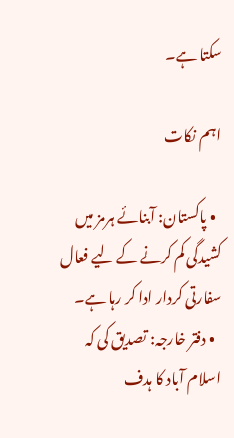سکتا ہے۔

اہم نکات

  • پاکستان: آبنائے ہرمز میں کشیدگی کم کرنے کے لیے فعال سفارتی کردار ادا کر رہا ہے۔
  • دفتر خارجہ: تصدیق کی کہ اسلام آباد کا ہدف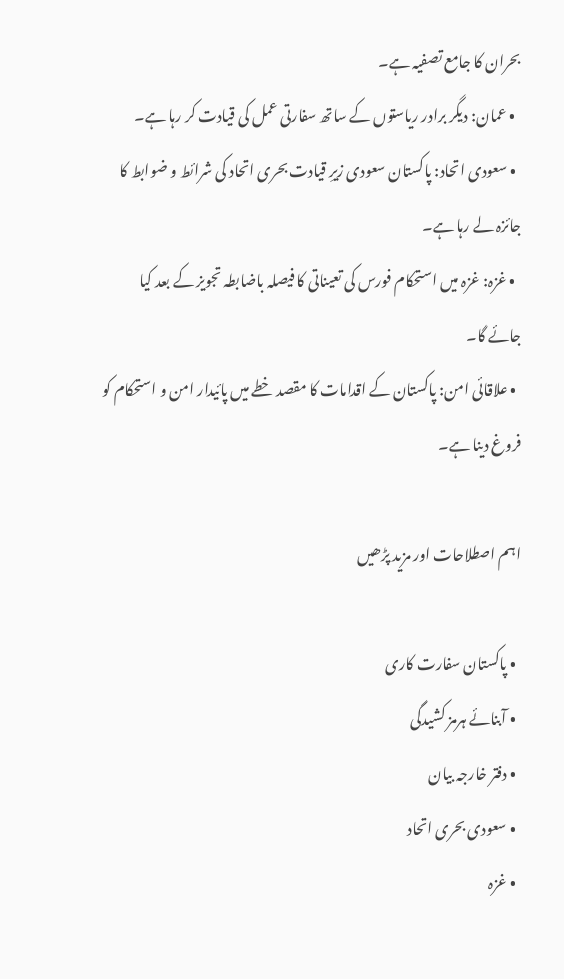بحران کا جامع تصفیہ ہے۔
  • عمان: دیگر برادر ریاستوں کے ساتھ سفارتی عمل کی قیادت کر رہا ہے۔
  • سعودی اتحاد: پاکستان سعودی زیرِ قیادت بحری اتحاد کی شرائط و ضوابط کا جائزہ لے رہا ہے۔
  • غزہ: غزہ میں استحکام فورس کی تعیناتی کا فیصلہ باضابطہ تجویز کے بعد کیا جائے گا۔
  • علاقائی امن: پاکستان کے اقدامات کا مقصد خطے میں پائیدار امن و استحکام کو فروغ دینا ہے۔

اہم اصطلاحات اور مزید پڑھیں

  • پاکستان سفارت کاری
  • آبنائے ہرمز کشیدگی
  • دفتر خارجہ بیان
  • سعودی بحری اتحاد
  • غزہ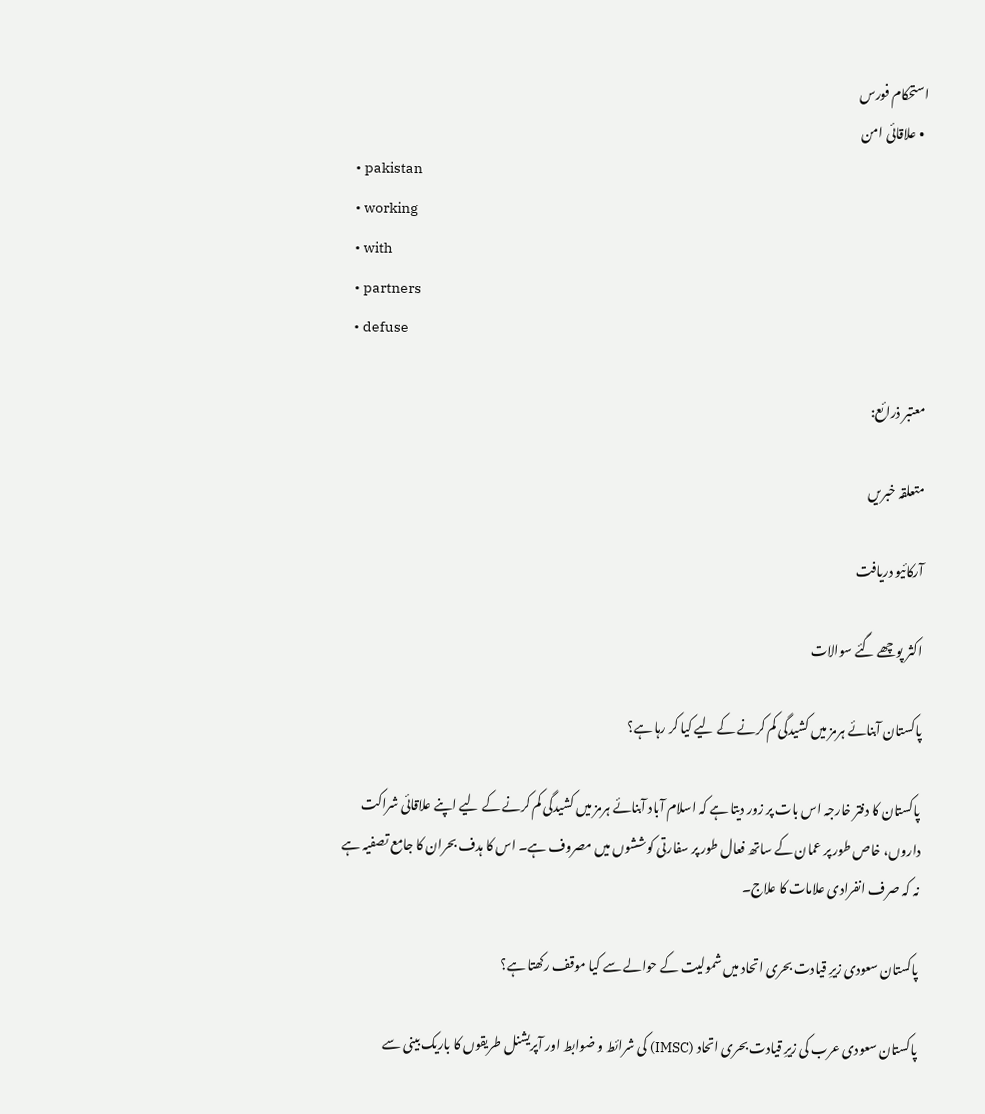استحکام فورس
  • علاقائی امن
  • pakistan
  • working
  • with
  • partners
  • defuse

معتبر ذرائع:

متعلقہ خبریں

آرکائیو دریافت

اکثر پوچھے گئے سوالات

پاکستان آبنائے ہرمز میں کشیدگی کم کرنے کے لیے کیا کر رہا ہے؟

پاکستان کا دفتر خارجہ اس بات پر زور دیتا ہے کہ اسلام آباد آبنائے ہرمز میں کشیدگی کم کرنے کے لیے اپنے علاقائی شراکت داروں، خاص طور پر عمان کے ساتھ فعال طور پر سفارتی کوششوں میں مصروف ہے۔ اس کا ہدف بحران کا جامع تصفیہ ہے نہ کہ صرف انفرادی علامات کا علاج۔

پاکستان سعودی زیرِ قیادت بحری اتحاد میں شمولیت کے حوالے سے کیا موقف رکھتا ہے؟

پاکستان سعودی عرب کی زیرِ قیادت بحری اتحاد (IMSC) کی شرائط و ضوابط اور آپریشنل طریقوں کا باریک بینی سے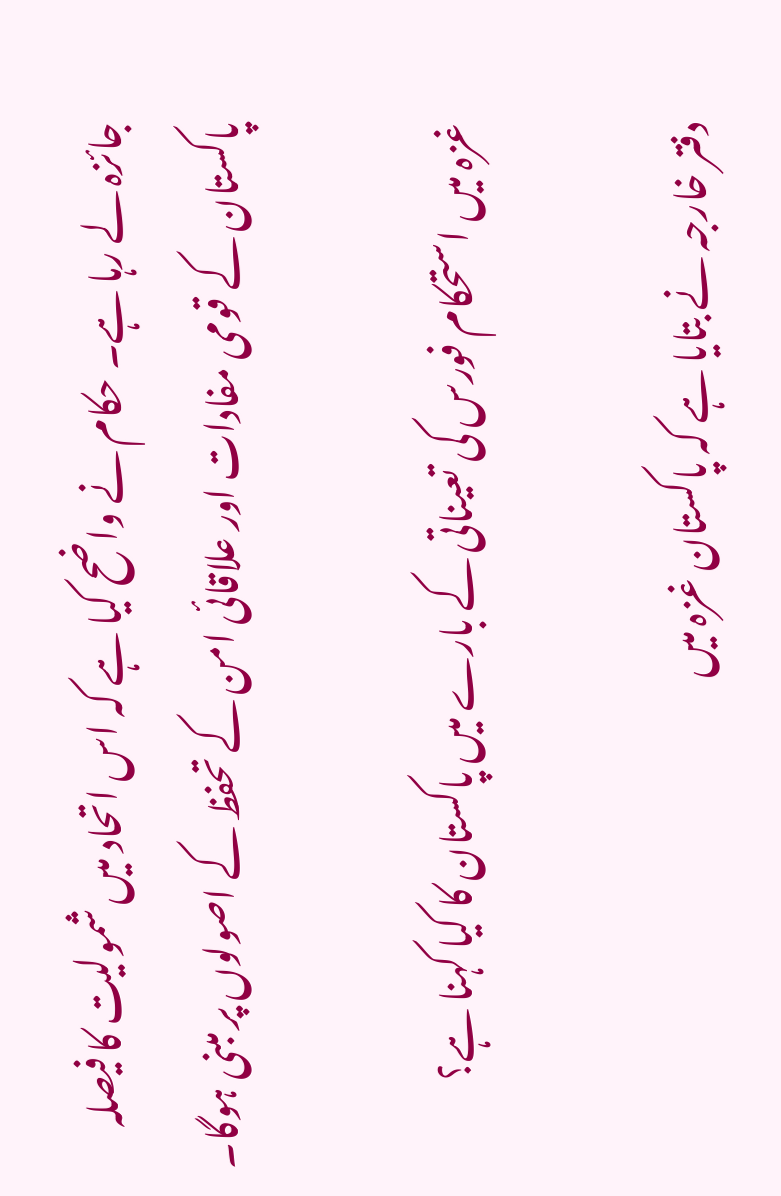جائزہ لے رہا ہے۔ حکام نے واضح کیا ہے کہ اس اتحاد میں شمولیت کا فیصلہ پاکستان کے قومی مفادات اور علاقائی امن کے تحفظ کے اصولوں پر مبنی ہوگا۔

غزہ میں استحکام فورس کی تعیناتی کے بارے میں پاکستان کا کیا کہنا ہے؟

دفتر خارجہ نے بتایا ہے کہ پاکستان غزہ میں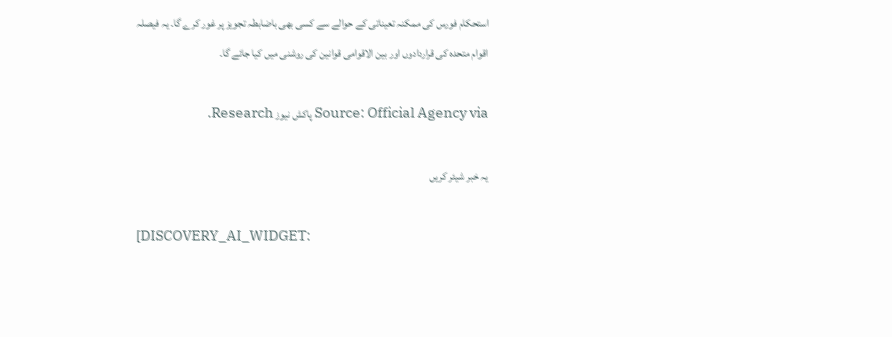استحکام فورس کی ممکنہ تعیناتی کے حوالے سے کسی بھی باضابطہ تجویز پر غور کرے گا۔ یہ فیصلہ اقوام متحدہ کی قراردادوں اور بین الاقوامی قوانین کی روشنی میں کیا جائے گا۔

Source: Official Agency via پاکش نیوز Research.

یہ خبر شیئر کریں

[DISCOVERY_AI_WIDGET: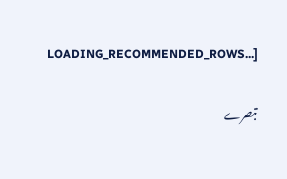LOADING_RECOMMENDED_ROWS...]

تبصرے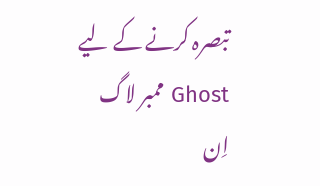تبصرہ کرنے کے لیے Ghost ممبر لاگ اِن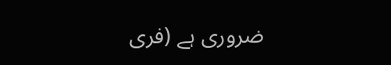ضروری ہے (فری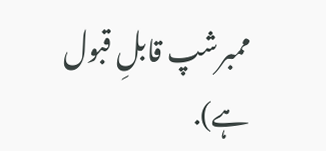ممبرشپ قابلِ قبول ہے).